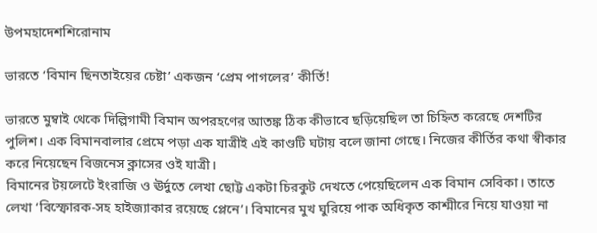উপমহাদেশশিরোনাম

ভারতে ‘বিমান ছিনতাইয়ের চেষ্টা’ একজন ‘প্রেম পাগলের’ কীর্তি!

ভারতে মুম্বাই থেকে দিল্লিগামী বিমান অপরহণের আতঙ্ক ঠিক কীভাবে ছড়িয়েছিল তা চিহ্নিত করেছে দেশটির পুলিশ। এক বিমানবালার প্রেমে পড়া এক যাত্রীই এই কাণ্ডটি ঘটায় বলে জানা গেছে। নিজের কীর্তির কথা স্বীকার করে নিয়েছেন বিজনেস ক্লাসের ওই যাত্রী।
বিমানের টয়লেটে ইংরাজি ও ঊর্দুতে লেখা ছোট্ট একটা চিরকুট দেখতে পেয়েছিলেন এক বিমান সেবিকা। তাতে লেখা ‘বিস্ফোরক-সহ হাইজ্যাকার রয়েছে প্লেনে’। বিমানের মুখ ঘুরিয়ে পাক অধিকৃত কাশ্মীরে নিয়ে যাওয়া না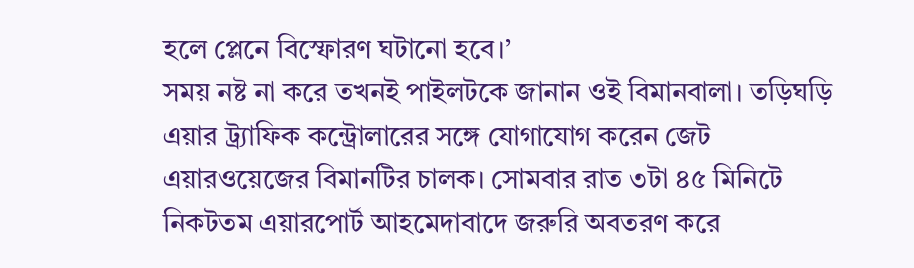হলে প্লেনে বিস্ফোরণ ঘটানো হবে।’
সময় নষ্ট না করে তখনই পাইলটকে জানান ওই বিমানবালা। তড়িঘড়ি এয়ার ট্র্যাফিক কন্ট্রোলারের সঙ্গে যোগাযোগ করেন জেট এয়ারওয়েজের বিমানটির চালক। সোমবার রাত ৩টা ৪৫ মিনিটে নিকটতম এয়ারপোর্ট আহমেদাবাদে জরুরি অবতরণ করে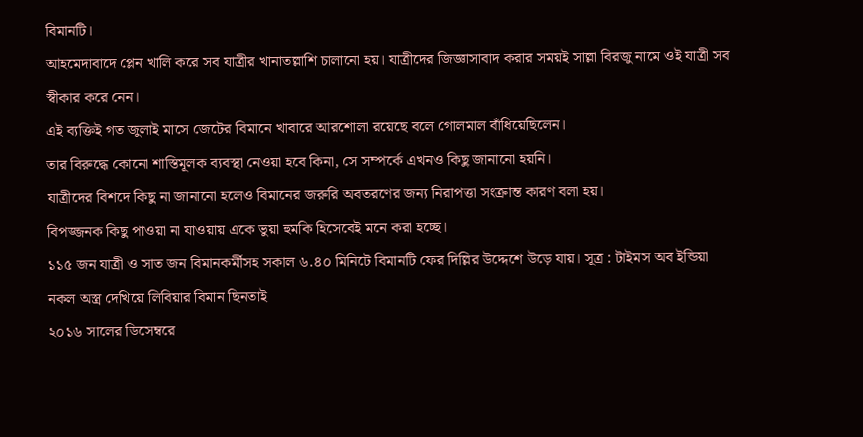বিমানটি।
আহমেদাবাদে প্লেন খালি করে সব যাত্রীর খানাতল্লাশি চালানো হয়। যাত্রীদের জিজ্ঞাসাবাদ করার সময়ই সাল্লা বিরজু নামে ওই যাত্রী সব স্বীকার করে নেন।
এই ব্যক্তিই গত জুলাই মাসে জেটের বিমানে খাবারে আরশোলা রয়েছে বলে গোলমাল বাঁধিয়েছিলেন।
তার বিরুদ্ধে কোনো শাস্তিমূলক ব্যবস্থা নেওয়া হবে কিনা, সে সম্পর্কে এখনও কিছু জানানো হয়নি।
যাত্রীদের বিশদে কিছু না জানানো হলেও বিমানের জরুরি অবতরণের জন্য নিরাপত্তা সংক্রান্ত কারণ বলা হয়।
বিপজ্জনক কিছু পাওয়া না যাওয়ায় একে ভুয়া হুমকি হিসেবেই মনে করা হচ্ছে।
১১৫ জন যাত্রী ও সাত জন বিমানকর্মীসহ সকাল ৬.৪০ মিনিটে বিমানটি ফের দিল্লির উদ্দেশে উড়ে যায়। সূত্র : টাইমস অব ইন্ডিয়া
নকল অস্ত্র দেখিয়ে লিবিয়ার বিমান ছিনতাই
২০১৬ সালের ডিসেম্বরে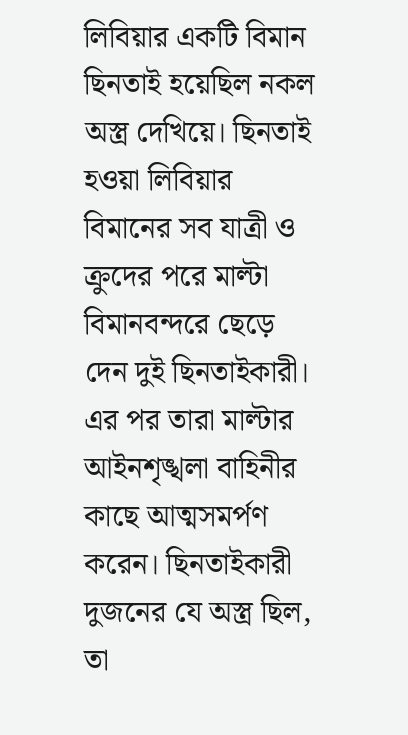লিবিয়ার একটি বিমান ছিনতাই হয়েছিল নকল অস্ত্র দেখিয়ে। ছিনতাই হওয়া লিবিয়ার বিমানের সব যাত্রী ও ক্রুদের পরে মাল্টা বিমানবন্দরে ছেড়ে দেন দুই ছিনতাইকারী। এর পর তারা মাল্টার আইনশৃঙ্খলা বাহিনীর কাছে আত্মসমর্পণ করেন। ছিনতাইকারী দুজনের যে অস্ত্র ছিল, তা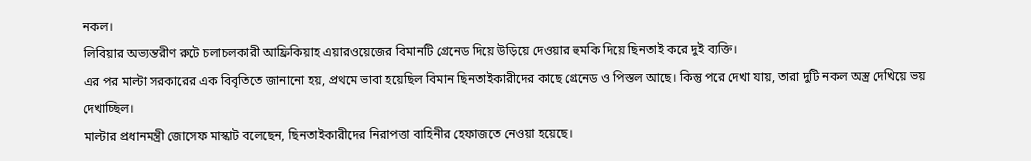নকল।
লিবিয়ার অভ্যন্তরীণ রুটে চলাচলকারী আফ্রিকিয়াহ এয়ারওয়েজের বিমানটি গ্রেনেড দিয়ে উড়িয়ে দেওয়ার হুমকি দিয়ে ছিনতাই করে দুই ব্যক্তি।
এর পর মাল্টা সরকারের এক বিবৃতিতে জানানো হয়, প্রথমে ভাবা হয়েছিল বিমান ছিনতাইকারীদের কাছে গ্রেনেড ও পিস্তল আছে। কিন্তু পরে দেখা যায়, তারা দুটি নকল অস্ত্র দেখিয়ে ভয় দেখাচ্ছিল।
মাল্টার প্রধানমন্ত্রী জোসেফ মাস্কাট বলেছেন, ছিনতাইকারীদের নিরাপত্তা বাহিনীর হেফাজতে নেওয়া হয়েছে।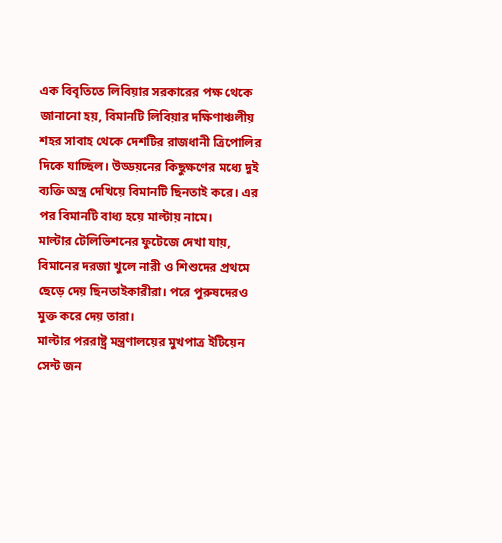এক বিবৃতিতে লিবিয়ার সরকারের পক্ষ থেকে জানানো হয়, বিমানটি লিবিয়ার দক্ষিণাঞ্চলীয় শহর সাবাহ থেকে দেশটির রাজধানী ত্রিপোলির দিকে যাচ্ছিল। উড্ডয়নের কিছুক্ষণের মধ্যে দুই ব্যক্তি অস্ত্র দেখিয়ে বিমানটি ছিনতাই করে। এর পর বিমানটি বাধ্য হয়ে মাল্টায় নামে।
মাল্টার টেলিভিশনের ফুটেজে দেখা যায়, বিমানের দরজা খুলে নারী ও শিশুদের প্রথমে ছেড়ে দেয় ছিনতাইকারীরা। পরে পুরুষদেরও মুক্ত করে দেয় তারা।
মাল্টার পররাষ্ট্র মন্ত্রণালয়ের মুখপাত্র ইটিয়েন সেন্ট জন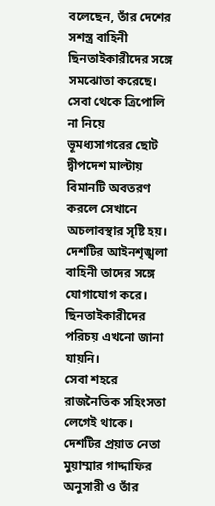বলেছেন, তাঁর দেশের সশস্ত্র বাহিনী ছিনতাইকারীদের সঙ্গে সমঝোতা করেছে।
সেবা থেকে ত্রিপোলি না নিয়ে ভূমধ্যসাগরের ছোট দ্বীপদেশ মাল্টায় বিমানটি অবতরণ করলে সেখানে অচলাবস্থার সৃষ্টি হয়। দেশটির আইনশৃঙ্খলা বাহিনী তাদের সঙ্গে যোগাযোগ করে। ছিনতাইকারীদের পরিচয় এখনো জানা যায়নি।
সেবা শহরে রাজনৈতিক সহিংসতা লেগেই থাকে। দেশটির প্রয়াত নেতা মুয়াম্মার গাদ্দাফির অনুসারী ও তাঁর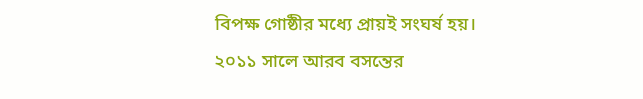বিপক্ষ গোষ্ঠীর মধ্যে প্রায়ই সংঘর্ষ হয়।
২০১১ সালে আরব বসন্তের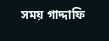সময় গাদ্দাফি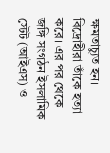ক্ষমতাচ্যুত হন। বিদ্রোহীরা তাঁকে হত্যা করে। এর পর থেকে জঙ্গি সংগঠন ইসলামিক স্টেট (আইএস) ও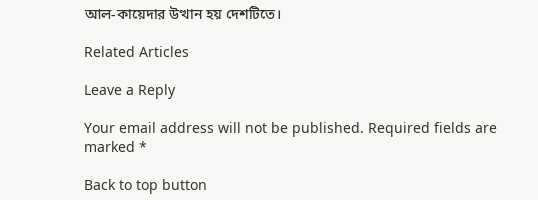আল-কায়েদার উত্থান হয় দেশটিতে।

Related Articles

Leave a Reply

Your email address will not be published. Required fields are marked *

Back to top button